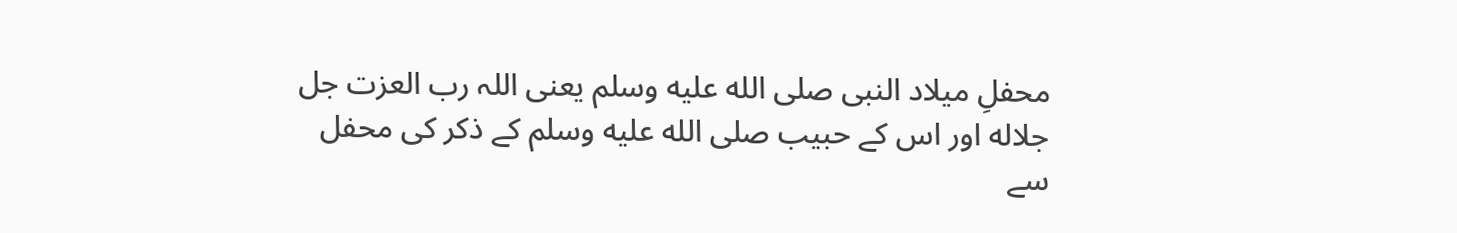محفلِ میلاد النبی صلى الله عليه وسلم یعنی اللہ رب العزت جل جلاله اور اس کے حبیب صلى الله عليه وسلم کے ذکر کی محفل سے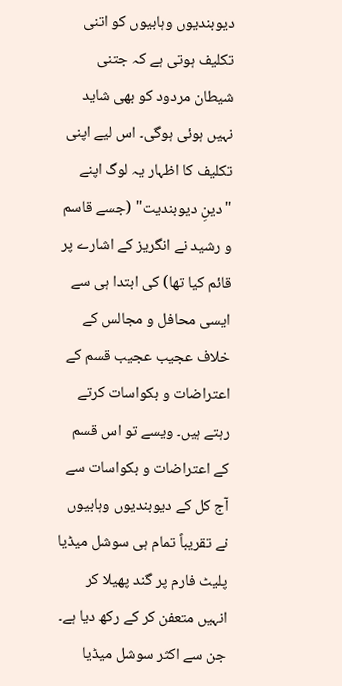دیوبندیوں وہابیوں کو اتنی تکلیف ہوتی ہے کہ جتنی شیطان مردود کو بھی شاید نہیں ہوئی ہوگی۔ اس لیے اپنی تکلیف کا اظہار یہ لوگ اپنے "دینِ دیوبندیت" (جسے قاسم و رشید نے انگریز کے اشارے پر قائم کیا تھا) کی ابتدا ہی سے ایسی محافل و مجالس کے خلاف عجیب عجیب قسم کے اعتراضات و بکواسات کرتے رہتے ہیں۔ ویسے تو اس قسم کے اعتراضات و بکواسات سے آج کل کے دیوبندیوں وہابیوں نے تقریباً تمام ہی سوشل میڈیا پلیٹ فارم پر گند پھیلا کر انہیں متعفن کر کے رکھ دیا ہے۔ جن سے اکثر سوشل میڈیا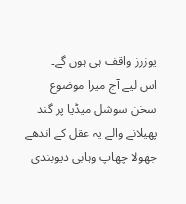یوزرز واقف ہی ہوں گے۔
اس لیے آج میرا موضوع سخن سوشل میڈیا پر گند پھیلانے والے یہ عقل کے اندھے جھولا چھاپ وہابی دیوبندی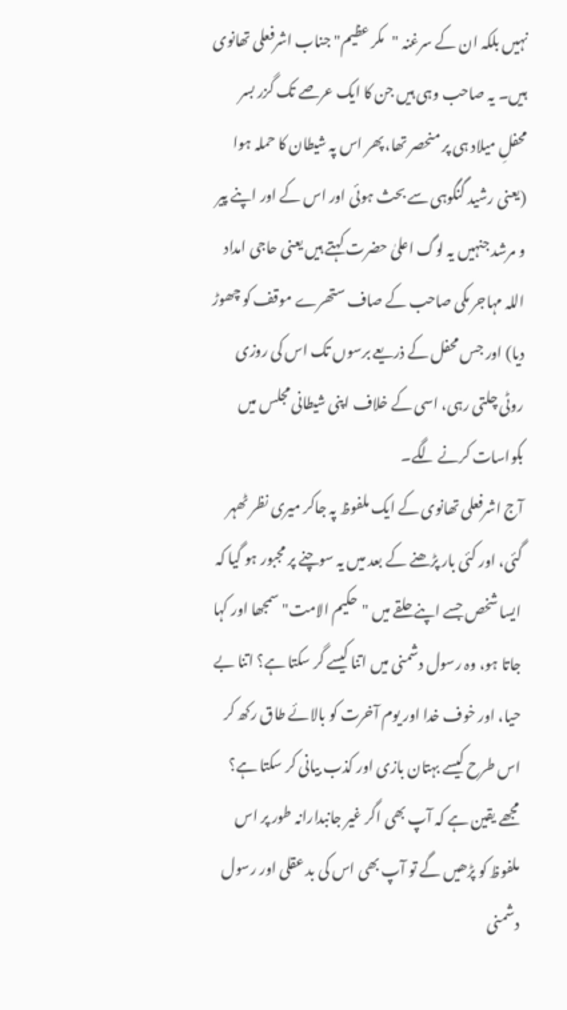نہیں بلکہ ان کے سرغنہ "مکر عظیم" جناب اشرفعلی تھانوی ہیں۔ یہ صاحب وہی ہیں جن کا ایک عرصے تک گزر بسر محفلِ میلاد ہی پر منحصر تھا، پھر اس پہ شیطان کا حملہ ہوا (یعنی رشید گنگوہی سے بحث ہوئی اور اس کے اور اپنے پیر و مرشد جنہیں یہ لوگ اعلیٰ حضرت کہتے ہیں یعنی حاجی امداد اللہ مہاجر مکی صاحب کے صاف ستھرے موقف کو چھوڑ دیا) اور جس محفل کے ذریعے برسوں تک اس کی روزی روٹی چلتی رہی، اسی کے خلاف اپنی شیطانی مجلس میں بکواسات کرنے لگے۔
آج اشرفعلی تھانوی کے ایک ملفوظ پہ جاکر میری نظر ٹھہر گئی، اور کئی بار پڑھنے کے بعد میں یہ سوچنے پر مجبور ہو گیا کہ ایسا شخص جسے اپنے حلقے میں "حکیم الامت" سمجھا اور کہا جاتا ہو، وہ رسول دشمنی میں اتنا کیسے گر سکتا ہے؟ اتنا بے حیا، اور خوف خدا اور یوم آخرت کو بالائے طاق رکھ کر اس طرح کیسے بہتان بازی اور کذب بیانی کر سکتا ہے؟ مجھے یقین ہے کہ آپ بھی اگر غیر جانبدارانہ طور پر اس ملفوظ کو پڑھیں گے تو آپ بھی اس کی بد عقلی اور رسول دشمنی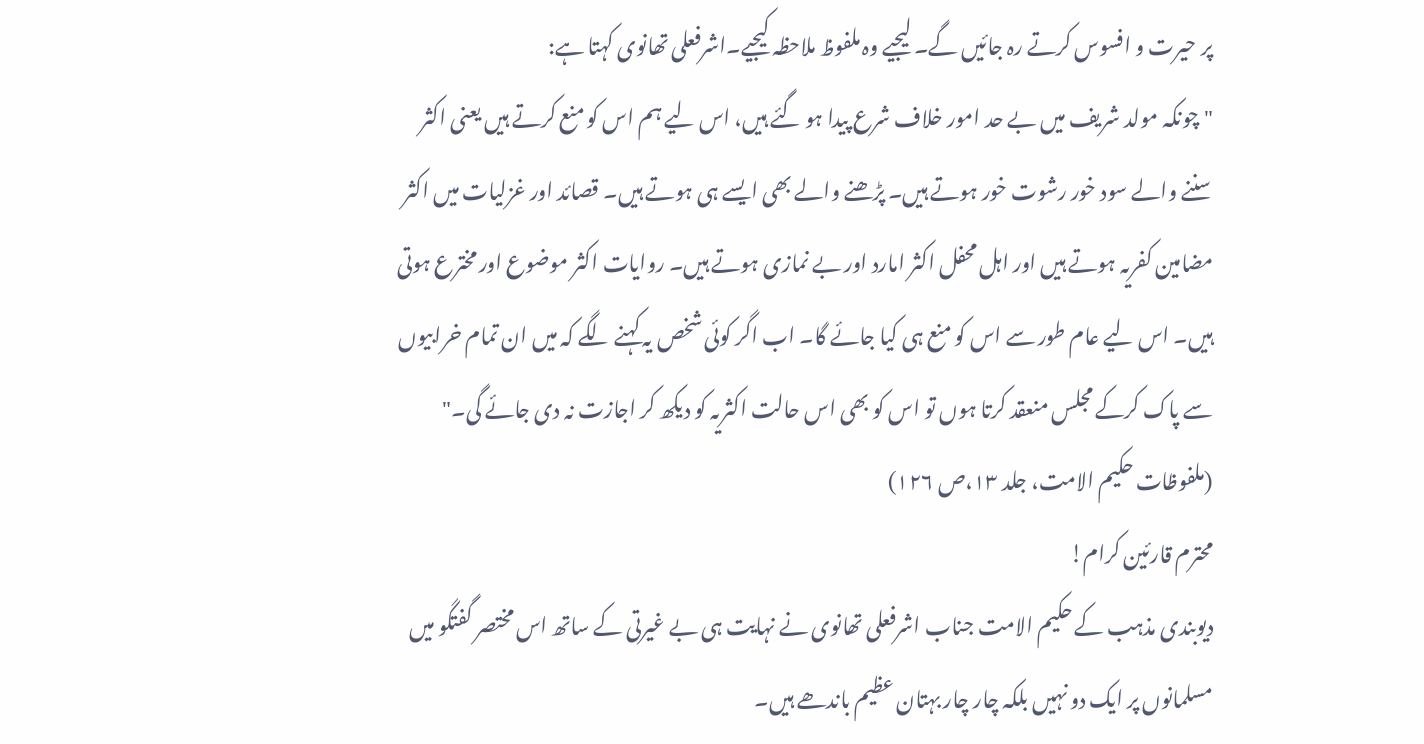پر حیرت و افسوس کرتے رہ جائیں گے۔ لیجیے وہ ملفوظ ملاحظہ کیجیے۔اشرفعلی تھانوی کہتا ہے:
"چونکہ مولد شریف میں بے حد امور خلاف شرع پیدا ہو گئے ہیں، اس لیے ہم اس کو منع کرتے ہیں یعنی اکثر سننے والے سود خور رشوت خور ہوتے ہیں۔ پڑھنے والے بھی ایسے ہی ہوتے ہیں۔ قصائد اور غزلیات میں اکثر مضامین کفریہ ہوتے ہیں اور اہل محفل اکثر امارد اور بے نمازی ہوتے ہیں۔ روایات اکثر موضوع اور مخترع ہوتی ہیں۔ اس لیے عام طور سے اس کو منع ہی کیا جائے گا۔ اب اگر کوئی شخص یہ کہنے لگے کہ میں ان تمام خرابیوں سے پاک کرکے مجلس منعقد کرتا ہوں تو اس کو بھی اس حالت اکثریہ کو دیکھ کر اجازت نہ دی جائے گی۔"
(ملفوظات حکیم الامت، جلد ١٣،ص ١٢٦)
محترم قارئین کرام!
دیوبندی مذہب کے حکیم الامت جناب اشرفعلی تھانوی نے نہایت ہی بے غیرتی کے ساتھ اس مختصر گفتگو میں مسلمانوں پر ایک دو نہیں بلکہ چار چار بہتان عظیم باندھے ہیں۔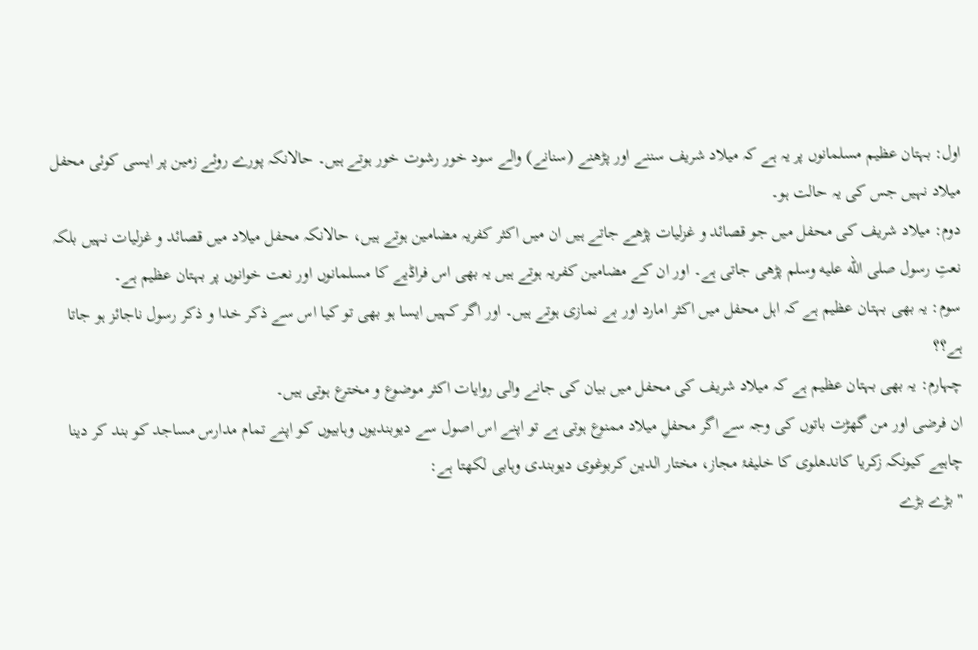اول: بہتان عظیم مسلمانوں پر یہ ہے کہ میلاد شریف سننے اور پڑھنے (سنانے) والے سود خور رشوت خور ہوتے ہیں۔ حالانکہ پورے روئے زمین پر ایسی کوئی محفل میلاد نہیں جس کی یہ حالت ہو۔
دوم: میلاد شریف کی محفل میں جو قصائد و غزلیات پڑھے جاتے ہیں ان میں اکثر کفریہ مضامین ہوتے ہیں، حالانکہ محفل میلاد میں قصائد و غزلیات نہیں بلکہ نعتِ رسول صلى الله عليه وسلم پڑھی جاتی ہے۔ اور ان کے مضامین کفریہ ہوتے ہیں یہ بھی اس فراڈیے کا مسلمانوں اور نعت خوانوں پر بہتان عظیم ہے۔
سوم: یہ بھی بہتان عظیم ہے کہ اہل محفل میں اکثر امارد اور بے نمازی ہوتے ہیں۔ اور اگر کہیں ایسا ہو بھی تو کیا اس سے ذکر خدا و ذکر رسول ناجائز ہو جاتا ہے؟؟
چہارم: یہ بھی بہتان عظیم ہے کہ میلاد شریف کی محفل میں بیان کی جانے والی روایات اکثر موضوع و مخترع ہوتی ہیں۔
ان فرضی اور من گھڑت باتوں کی وجہ سے اگر محفلِ میلاد ممنوع ہوتی ہے تو اپنے اس اصول سے دیوبندیوں وہابیوں کو اپنے تمام مدارس مساجد کو بند کر دینا چاہیے کیونکہ زکریا کاندھلوی کا خلیفۂ مجاز، مختار الدین کربوغوی دیوبندی وہابی لکھتا ہے:
" بڑے بڑے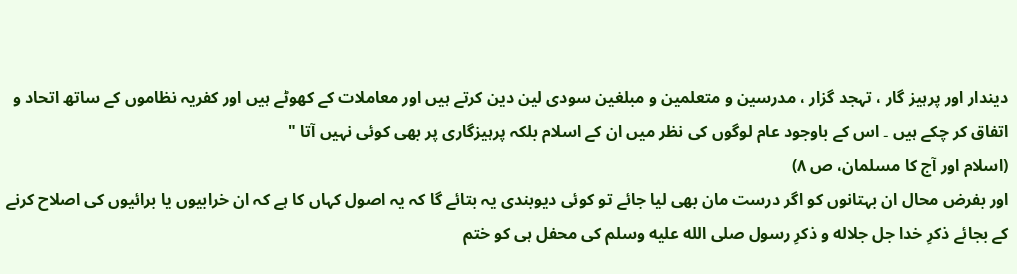دیندار اور پرہیز گار ، تہجد گزار ، مدرسین و متعلمین و مبلغین سودی لین دین کرتے ہیں اور معاملات کے کھوٹے ہیں اور کفریہ نظاموں کے ساتھ اتحاد و اتفاق کر چکے ہیں ۔ اس کے باوجود عام لوگوں کی نظر میں ان کے اسلام بلکہ پرہیزگاری پر بھی کوئی نہیں آتا "
(اسلام اور آج کا مسلمان، ص ٨)
اور بفرض محال ان بہتانوں کو اگر درست مان بھی لیا جائے تو کوئی دیوبندی یہ بتائے گا کہ یہ اصول کہاں کا ہے کہ ان خرابیوں یا برائیوں کی اصلاح کرنے کے بجائے ذکرِ خدا جل جلاله و ذکرِ رسول صلى الله عليه وسلم کی محفل ہی کو ختم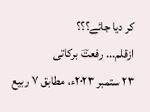کر دیا جائے؟؟؟
ازقلم... رفعتؔ برکاتی
٢٣ ستمبر ٢٠٢٣ء، مطابق ٧ ربیع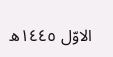الاوّل ١٤٤٥ھ